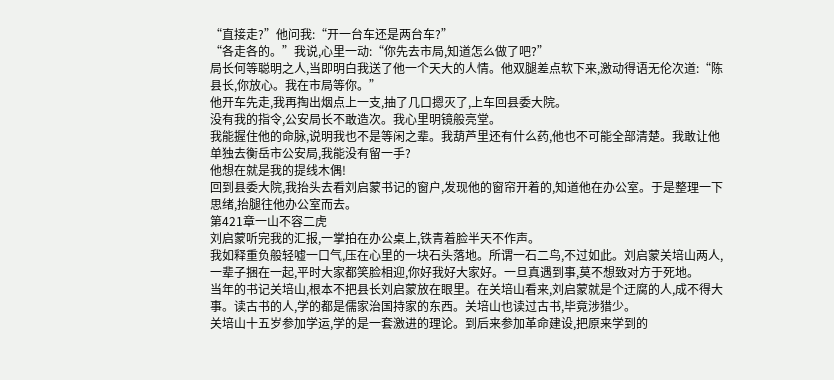“直接走?”他问我:“开一台车还是两台车?”
“各走各的。”我说,心里一动:“你先去市局,知道怎么做了吧?”
局长何等聪明之人,当即明白我送了他一个天大的人情。他双腿差点软下来,激动得语无伦次道:“陈县长,你放心。我在市局等你。”
他开车先走,我再掏出烟点上一支,抽了几口摁灭了,上车回县委大院。
没有我的指令,公安局长不敢造次。我心里明镜般亮堂。
我能握住他的命脉,说明我也不是等闲之辈。我葫芦里还有什么药,他也不可能全部清楚。我敢让他单独去衡岳市公安局,我能没有留一手?
他想在就是我的提线木偶!
回到县委大院,我抬头去看刘启蒙书记的窗户,发现他的窗帘开着的,知道他在办公室。于是整理一下思绪,抬腿往他办公室而去。
第421章一山不容二虎
刘启蒙听完我的汇报,一掌拍在办公桌上,铁青着脸半天不作声。
我如释重负般轻嘘一口气,压在心里的一块石头落地。所谓一石二鸟,不过如此。刘启蒙关培山两人,一辈子捆在一起,平时大家都笑脸相迎,你好我好大家好。一旦真遇到事,莫不想致对方于死地。
当年的书记关培山,根本不把县长刘启蒙放在眼里。在关培山看来,刘启蒙就是个迂腐的人,成不得大事。读古书的人,学的都是儒家治国持家的东西。关培山也读过古书,毕竟涉猎少。
关培山十五岁参加学运,学的是一套激进的理论。到后来参加革命建设,把原来学到的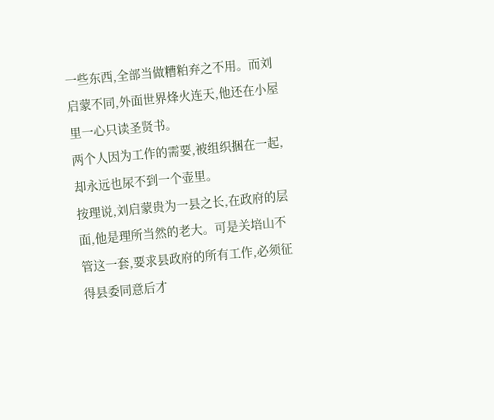一些东西,全部当做糟粕弃之不用。而刘启蒙不同,外面世界烽火连天,他还在小屋里一心只读圣贤书。
两个人因为工作的需要,被组织捆在一起,却永远也尿不到一个壶里。
按理说,刘启蒙贵为一县之长,在政府的层面,他是理所当然的老大。可是关培山不管这一套,要求县政府的所有工作,必须征得县委同意后才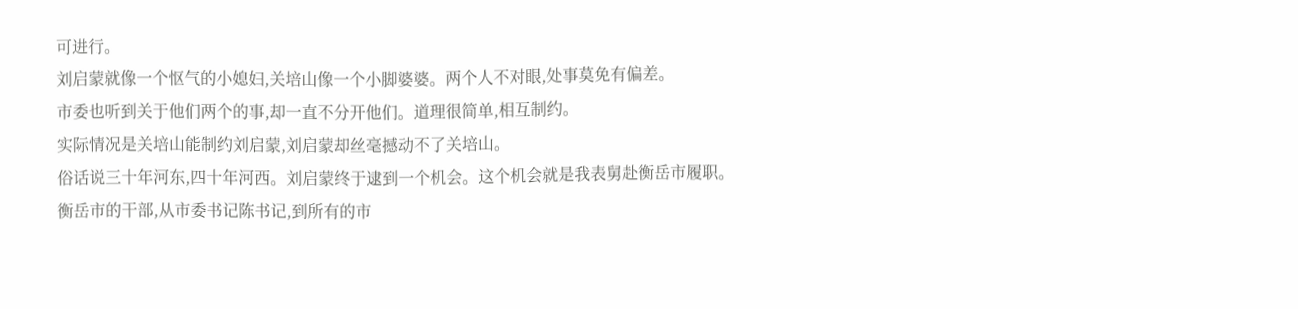可进行。
刘启蒙就像一个怄气的小媳妇,关培山像一个小脚婆婆。两个人不对眼,处事莫免有偏差。
市委也听到关于他们两个的事,却一直不分开他们。道理很简单,相互制约。
实际情况是关培山能制约刘启蒙,刘启蒙却丝毫撼动不了关培山。
俗话说三十年河东,四十年河西。刘启蒙终于逮到一个机会。这个机会就是我表舅赴衡岳市履职。
衡岳市的干部,从市委书记陈书记,到所有的市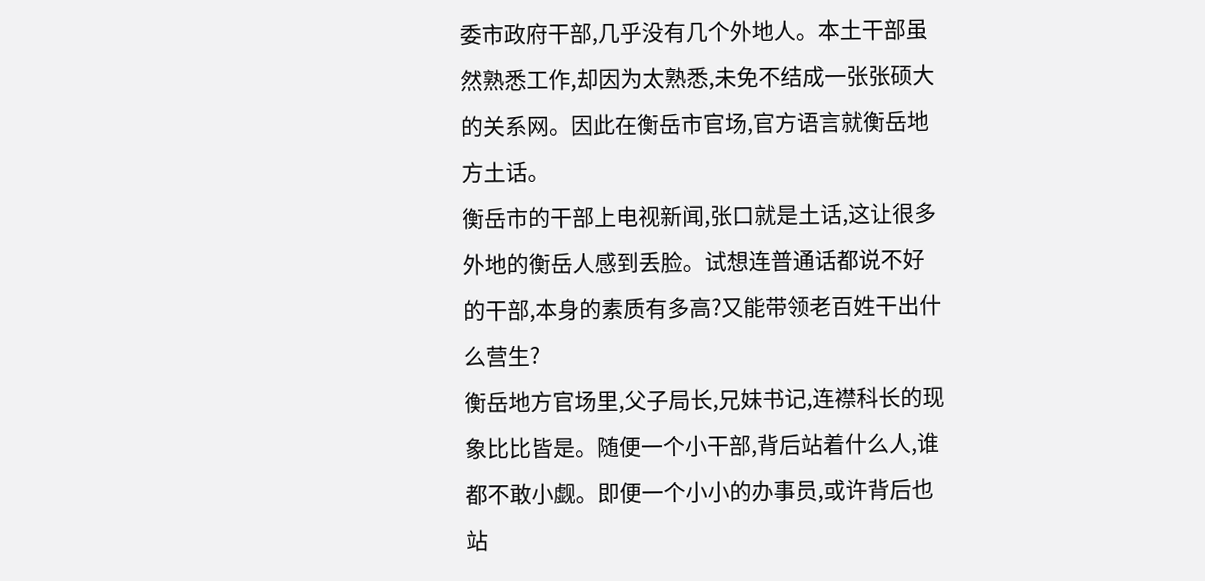委市政府干部,几乎没有几个外地人。本土干部虽然熟悉工作,却因为太熟悉,未免不结成一张张硕大的关系网。因此在衡岳市官场,官方语言就衡岳地方土话。
衡岳市的干部上电视新闻,张口就是土话,这让很多外地的衡岳人感到丢脸。试想连普通话都说不好的干部,本身的素质有多高?又能带领老百姓干出什么营生?
衡岳地方官场里,父子局长,兄妹书记,连襟科长的现象比比皆是。随便一个小干部,背后站着什么人,谁都不敢小觑。即便一个小小的办事员,或许背后也站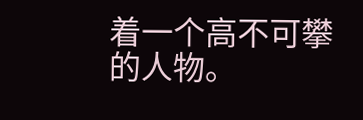着一个高不可攀的人物。